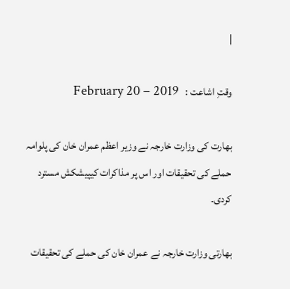|

وقتِ اشاعت :   February 20 – 2019

بھارت کی وزارت خارجہ نے وزیر اعظم عمران خان کی پلوامہ حملے کی تحقیقات اور اس پر مذاکرات کیپیشکش مسترد کردی۔

بھارتی وزارت خارجہ نے عمران خان کی حملے کی تحقیقات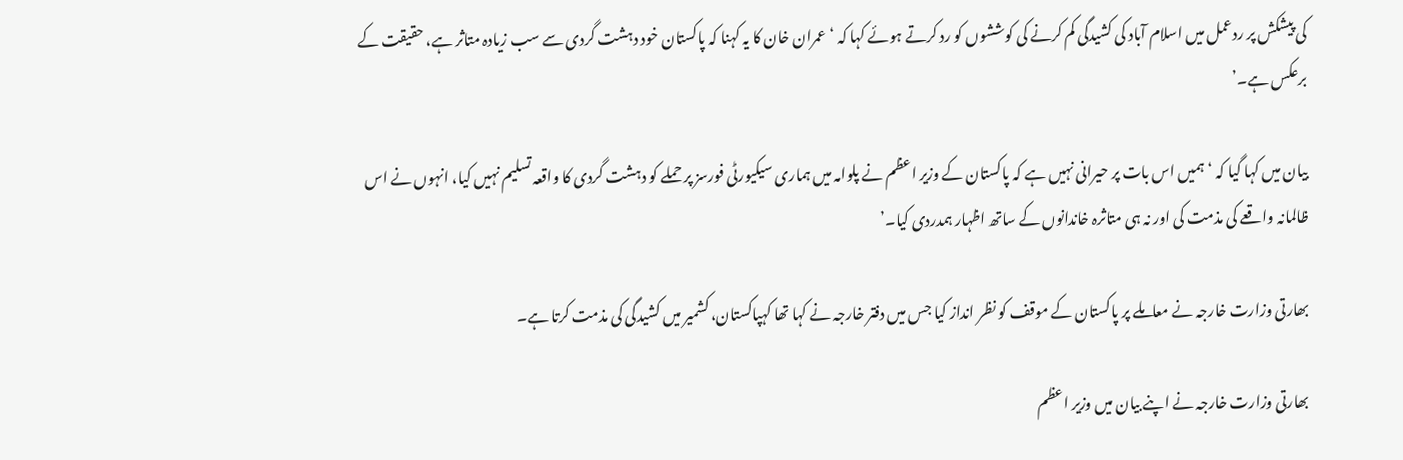کی پیشکش پر ردعمل میں اسلام آباد کی کشیدگی کم کرنے کی کوششوں کو رد کرتے ہوئے کہا کہ ‘عمران خان کا یہ کہنا کہ پاکستان خود دہشت گردی سے سب زیادہ متاثر ہے، حقیقت کے برعکس ہے۔’

بیان میں کہا گیا کہ ‘ہمیں اس بات پر حیرانی نہیں ہے کہ پاکستان کے وزیر اعظم نے پلوامہ میں ہماری سیکیورٹی فورسز پر حملے کو دہشت گردی کا واقعہ تسلیم نہیں کیا، انہوں نے اس ظالمانہ واقعے کی مذمت کی اور نہ ہی متاثرہ خاندانوں کے ساتھ اظہار ہمدردی کیا۔’

بھارتی وزارت خارجہ نے معاملے پر پاکستان کے موقف کو نظر انداز کیا جس میں دفتر خارجہ نے کہا تھا کہپاکستان، کشمیر میں کشیدگی کی مذمت کرتا ہے۔

بھارتی وزارت خارجہ نے اپنے بیان میں وزیر اعظم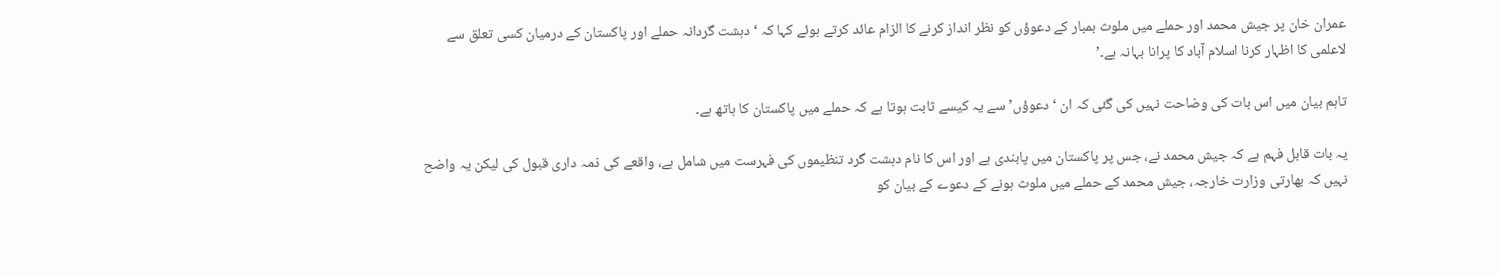عمران خان پر جیش محمد اور حملے میں ملوث بمبار کے دعوؤں کو نظر انداز کرنے کا الزام عائد کرتے ہوئے کہا کہ ‘دہشت گردانہ حملے اور پاکستان کے درمیان کسی تعلق سے لاعلمی کا اظہار کرنا اسلام آباد کا پرانا بہانہ ہے۔’

تاہم بیان میں اس بات کی وضاحت نہیں کی گئی کہ ان ‘دعوؤں’ سے یہ کیسے ثابت ہوتا ہے کہ حملے میں پاکستان کا ہاتھ ہے۔

یہ بات قابل فہم ہے کہ جیش محمد نے، جس پر پاکستان میں پابندی ہے اور اس کا نام دہشت گرد تنظیموں کی فہرست میں شامل ہے، واقعے کی ذمہ داری قبول کی لیکن یہ واضح نہیں کہ بھارتی وزارت خارجہ، جیش محمد کے حملے میں ملوث ہونے کے دعوے کے بیان کو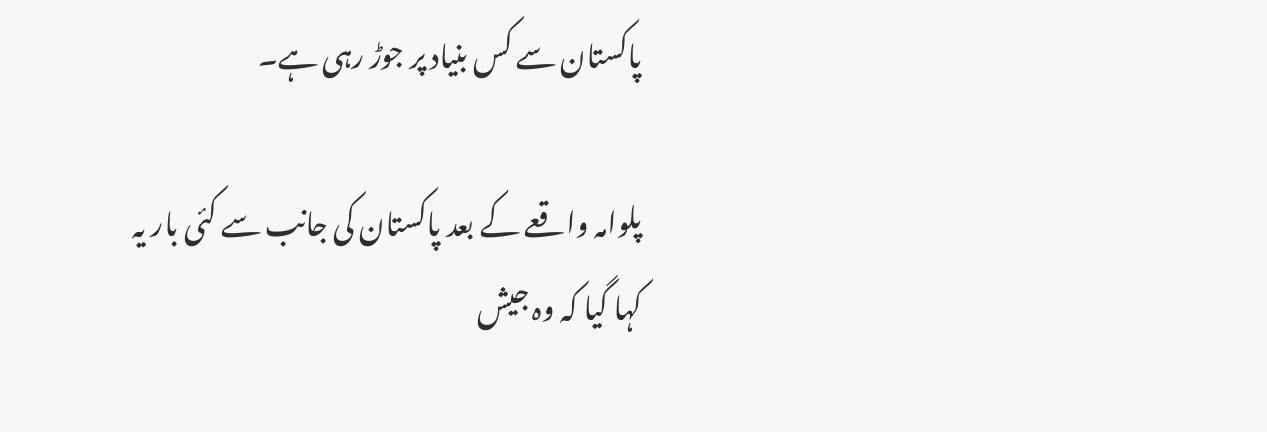پاکستان سے کس بنیاد پر جوڑ رہی ہے۔

پلوامہ واقعے کے بعد پاکستان کی جانب سے کئی بار یہ کہا گیا کہ وہ جیش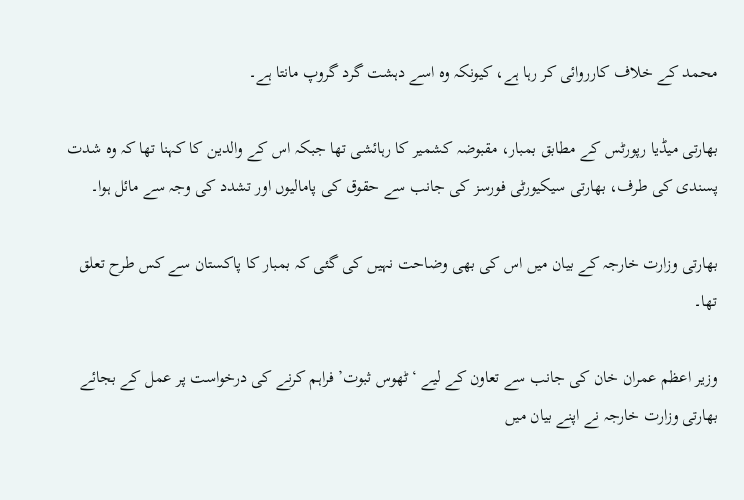محمد کے خلاف کارروائی کر رہا ہے، کیونکہ وہ اسے دہشت گرد گروپ مانتا ہے۔

بھارتی میڈیا رپورٹس کے مطابق بمبار، مقبوضہ کشمیر کا رہائشی تھا جبکہ اس کے والدین کا کہنا تھا کہ وہ شدت پسندی کی طرف، بھارتی سیکیورٹی فورسز کی جانب سے حقوق کی پامالیوں اور تشدد کی وجہ سے مائل ہوا۔

بھارتی وزارت خارجہ کے بیان میں اس کی بھی وضاحت نہیں کی گئی کہ بمبار کا پاکستان سے کس طرح تعلق تھا۔

وزیر اعظم عمران خان کی جانب سے تعاون کے لیے ‘ٹھوس ثبوت’ فراہم کرنے کی درخواست پر عمل کے بجائے بھارتی وزارت خارجہ نے اپنے بیان میں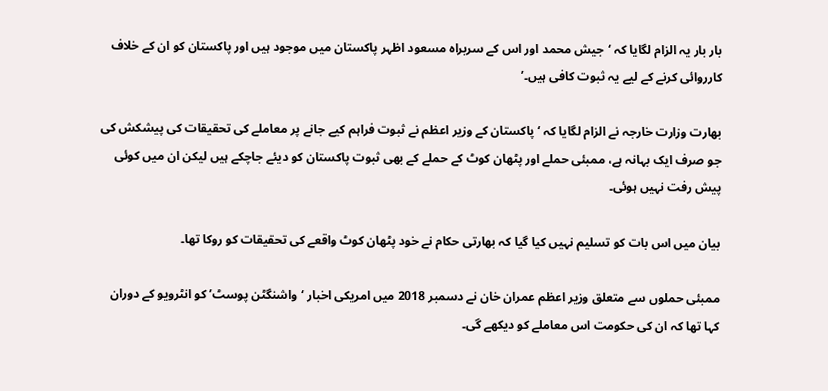بار بار یہ الزام لگایا کہ ‘جیش محمد اور اس کے سربراہ مسعود اظہر پاکستان میں موجود ہیں اور پاکستان کو ان کے خلاف کارروائی کرنے کے لیے یہ ثبوت کافی ہیں۔’

بھارت وزارت خارجہ نے الزام لگایا کہ ‘پاکستان کے وزیر اعظم نے ثبوت فراہم کیے جانے پر معاملے کی تحقیقات کی پیشکش کی جو صرف ایک بہانہ ہے، ممبئی حملے اور پٹھان کوٹ کے حملے کے بھی ثبوت پاکستان کو دیئے جاچکے ہیں لیکن ان میں کوئی پیش رفت نہیں ہوئی۔

بیان میں اس بات کو تسلیم نہیں کیا گیا کہ بھارتی حکام نے خود پٹھان کوٹ واقعے کی تحقیقات کو روکا تھا۔

ممبئی حملوں سے متعلق وزیر اعظم عمران خان نے دسمبر 2018 میں امریکی اخبار ‘واشنگٹن پوسٹ’ کو انٹرویو کے دوران کہا تھا کہ ان کی حکومت اس معاملے کو دیکھے گی۔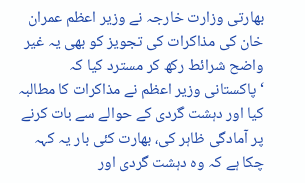بھارتی وزارت خارجہ نے وزیر اعظم عمران خان کی مذاکرات کی تجویز کو بھی یہ غیر واضح شرائط رکھ کر مسترد کیا کہ ‘پاکستانی وزیر اعظم نے مذاکرات کا مطالبہ کیا اور دہشت گردی کے حوالے سے بات کرنے پر آمادگی ظاہر کی، بھارت کئی بار یہ کہہ چکا ہے کہ وہ دہشت گردی اور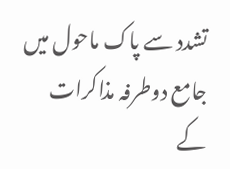تشدد سے پاک ماحول میں جامع دوطرفہ مذاکرات کے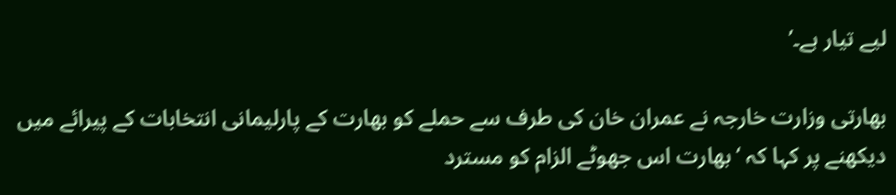لیے تیار ہے۔’

بھارتی وزارت خارجہ نے عمران خان کی طرف سے حملے کو بھارت کے پارلیمانی انتخابات کے پیرائے میں دیکھنے پر کہا کہ ‘بھارت اس جھوٹے الزام کو مسترد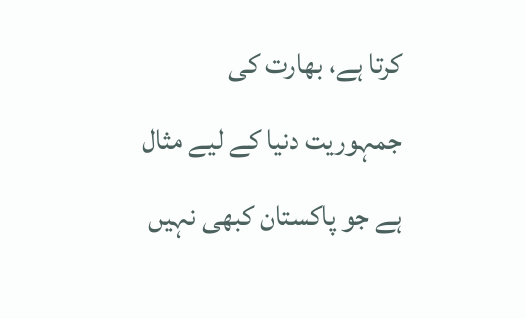کرتا ہے، بھارت کی جمہوریت دنیا کے لیے مثال ہے جو پاکستان کبھی نہیں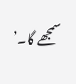سمجھے گا۔’